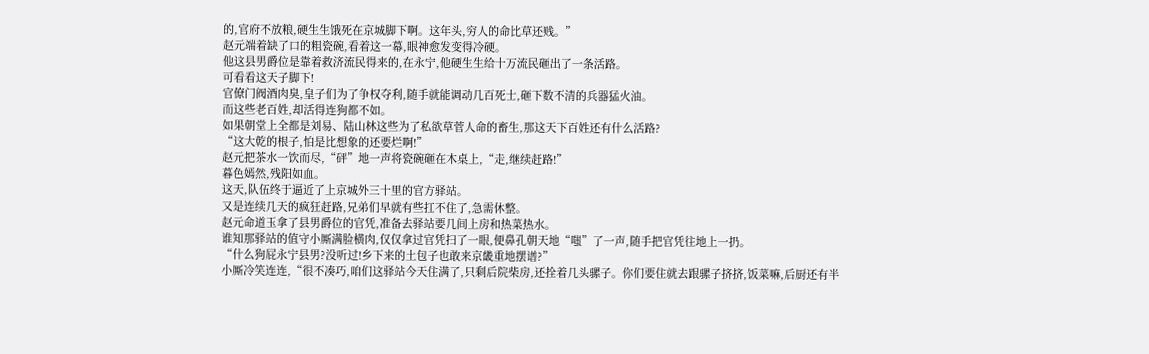的,官府不放粮,硬生生饿死在京城脚下啊。这年头,穷人的命比草还贱。”
赵元端着缺了口的粗瓷碗,看着这一幕,眼神愈发变得冷硬。
他这县男爵位是靠着救济流民得来的,在永宁,他硬生生给十万流民砸出了一条活路。
可看看这天子脚下!
官僚门阀酒肉臭,皇子们为了争权夺利,随手就能调动几百死士,砸下数不清的兵器猛火油。
而这些老百姓,却活得连狗都不如。
如果朝堂上全都是刘易、陆山林这些为了私欲草菅人命的畜生,那这天下百姓还有什么活路?
“这大乾的根子,怕是比想象的还要烂啊!”
赵元把茶水一饮而尽,“砰”地一声将瓷碗砸在木桌上,“走,继续赶路!”
暮色嫣然,残阳如血。
这天,队伍终于逼近了上京城外三十里的官方驿站。
又是连续几天的疯狂赶路,兄弟们早就有些扛不住了,急需休整。
赵元命道玉拿了县男爵位的官凭,准备去驿站要几间上房和热菜热水。
谁知那驿站的值守小厮满脸横肉,仅仅拿过官凭扫了一眼,便鼻孔朝天地“嗤”了一声,随手把官凭往地上一扔。
“什么狗屁永宁县男?没听过!乡下来的土包子也敢来京畿重地摆谱?”
小厮冷笑连连,“很不凑巧,咱们这驿站今天住满了,只剩后院柴房,还拴着几头骡子。你们要住就去跟骡子挤挤,饭菜嘛,后厨还有半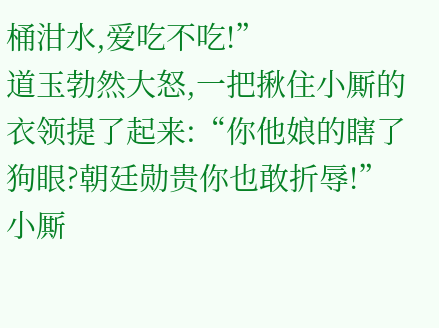桶泔水,爱吃不吃!”
道玉勃然大怒,一把揪住小厮的衣领提了起来:“你他娘的瞎了狗眼?朝廷勋贵你也敢折辱!”
小厮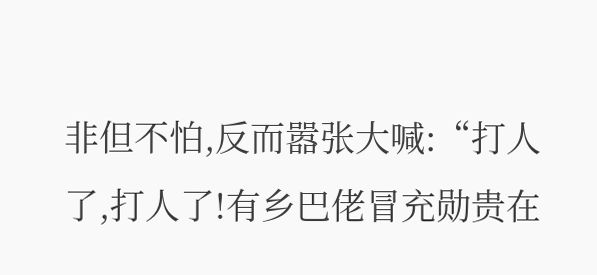非但不怕,反而嚣张大喊:“打人了,打人了!有乡巴佬冒充勋贵在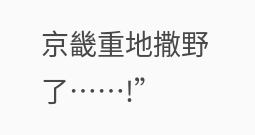京畿重地撒野了……!”